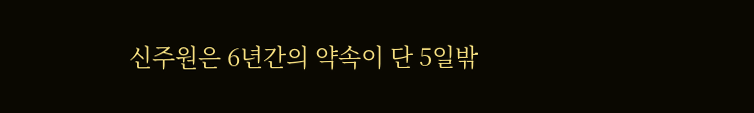신주원은 6년간의 약속이 단 5일밖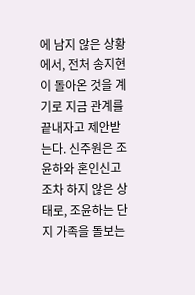에 남지 않은 상황에서, 전처 송지현이 돌아온 것을 계기로 지금 관계를 끝내자고 제안받는다. 신주원은 조윤하와 혼인신고조차 하지 않은 상태로, 조윤하는 단지 가족을 돌보는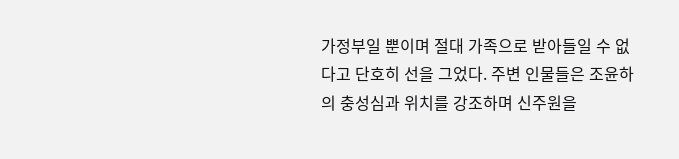가정부일 뿐이며 절대 가족으로 받아들일 수 없다고 단호히 선을 그었다. 주변 인물들은 조윤하의 충성심과 위치를 강조하며 신주원을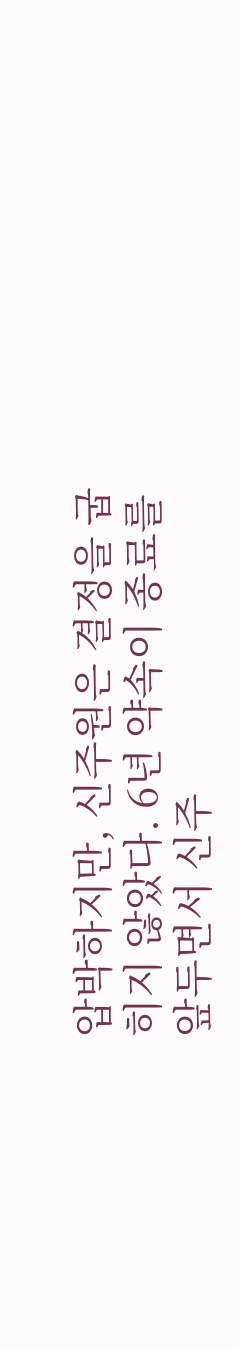압박하지만, 신주원은 결정을 굽히지 않았다. 6년 약속이 종료를 앞두면서 신주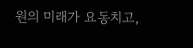원의 미래가 요동치고,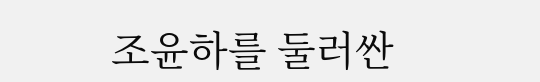조윤하를 둘러싼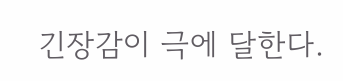긴장감이 극에 달한다.